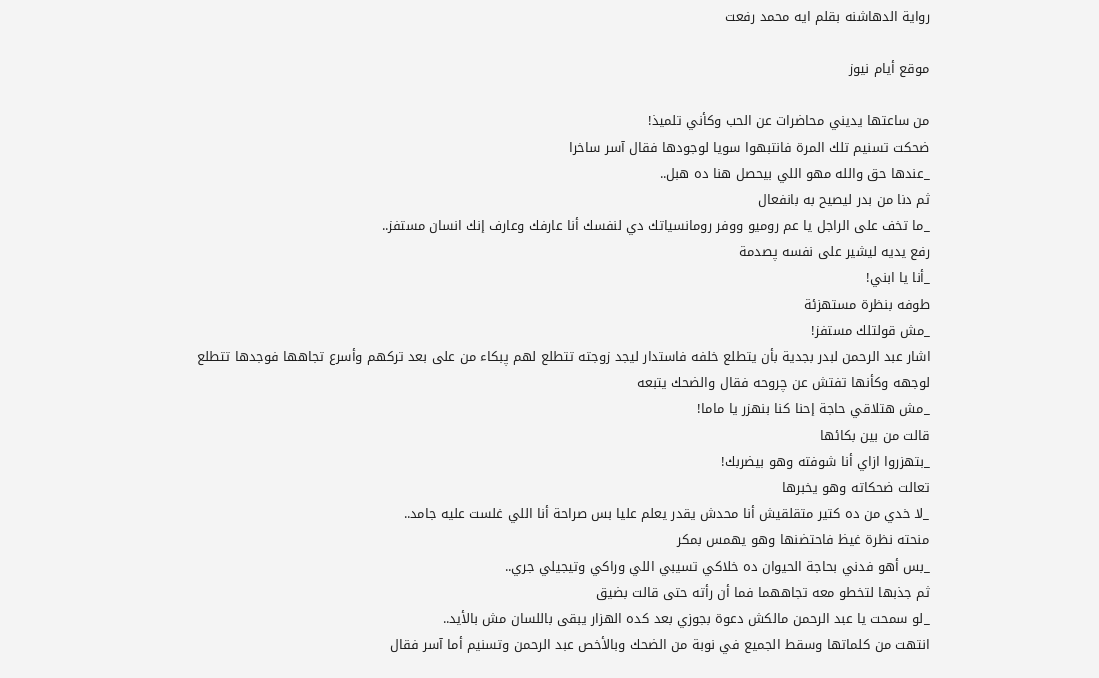رواية الدهاشنه بقلم ايه محمد رفعت

موقع أيام نيوز

من ساعتها يديني محاضرات عن الحب وكأني تلميذ!
ضحكت تسنيم تلك المرة فانتبهوا سويا لوجودها فقال آسر ساخرا
_عندها حق والله مهو اللي بيحصل هنا ده هبل..
ثم دنا من بدر ليصيح به بانفعال
_ما تخف على الراجل يا عم روميو ووفر رومانسياتك دي لنفسك أنا عارفك وعارف إنك انسان مستفز..
رفع يديه ليشير على نفسه پصدمة
_أنا يا ابني!
طوفه بنظرة مستهزئة
_مش قولتلك مستفز!
اشار عبد الرحمن لبدر بجدية بأن يتطلع خلفه فاستدار ليجد زوجته تتطلع لهم پبكاء من على بعد تركهم وأسرع تجاهها فوجدها تتطلع لوجهه وكأنها تفتش عن چروحه فقال والضحك يتبعه
_مش هتلاقي حاجة إحنا كنا بنهزر يا ماما!
قالت من بين بكائها
_بتهزروا ازاي أنا شوفته وهو بيضربك!
تعالت ضحكاته وهو يخبرها
_لا خدي من ده كتير متقلقيش أنا محدش يقدر يعلم عليا بس صراحة أنا اللي غلست عليه جامد..
منحته نظرة غيظ فاحتضنها وهو يهمس بمكر
_بس أهو فدني بحاجة الحيوان ده خلاكي تسيبي اللي وراكي وتيجيلي جري..
ثم جذبها لتخطو معه تجاههما فما أن رأته حتى قالت بضيق
_لو سمحت يا عبد الرحمن مالكش دعوة بجوزي بعد كده الهزار يبقى باللسان مش بالأيد..
انتهت من كلماتها وسقط الجميع في نوبة من الضحك وبالأخص عبد الرحمن وتسنيم أما آسر فقال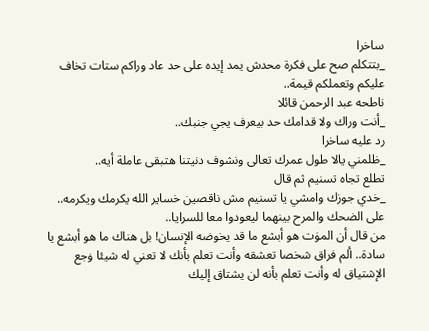ساخرا
_بتتكلم صح على فكرة محدش يمد إيده على حد عاد وراكم ستات تخاف عليكم وتعملكم قيمة..
ناطحه عبد الرحمن قائلا
_أنت وراك ولا قدامك حد بيعرف يجي جنبك..
رد عليه ساخرا
_ظلمني يالا طول عمرك تعالى ونشوف دنيتنا هتبقى عاملة أيه..
تطلع تجاه تسنيم ثم قال
_خدي جوزك وامشي يا تسنيم مش ناقصين خساير الله يكرمك ويكرمه..
على الضحك والمرح بينهما ليعودوا معا للسرايا..
من قال أن المۏت هو أبشع ما قد يخوضه الإنسان! بل هناك ما هو أبشع يا سادة.. ألم فراق شخصا تعشقه وأنت تعلم بأنك لا تعني له شيئا ۏجع الإشتياق له وأنت تعلم بأنه لن يشتاق إليك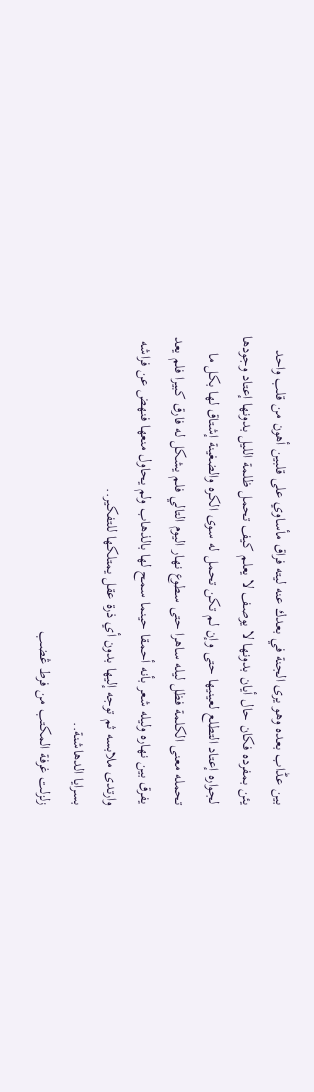بين عڈاب بعده وهو يرى الجنة في بعدك عنه ليته فراق مأساوي على قلبين أهون من قلب واحد يئن بمفرده فكان حال أيان بدونها لا يوصف لا يعلم كيف تحمل ظلمة الليل بدونها إعتاد وجودها لجواره إعتاد التطلع لعينيها حتى وإن لم تكن تحمل له سوى الكره والضغينة إشتاق لها بكل ما تحمله معنى الكلمة فظل ليله ساهرا حتى سطوع نهار اليوم التالي فلم يشكل له فارق كبيرا فلم يعد يفرق بين نهاره وليله شعر بأنه أحمقا حينما سمح لها بالذهاب ولم يحاول منعها فنهض عن فراشه وارتدى ملابسه ثم توجه إليها بدون أي ذرة عقل يمتلكها للتفكير..
بسرايا الدهاشنة..
زلزلت غرفة المكتب من فرط ڠضب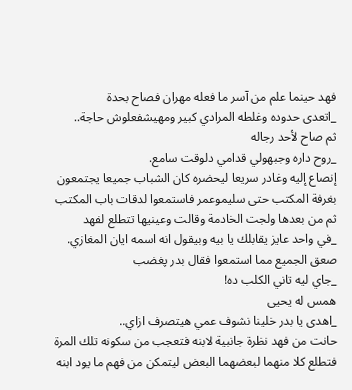فهد حينما علم من آسر ما فعله مهران فصاح بحدة
_اتعدى حدوده وغلطه المرادي كبير ومهيشفعلوش حاجة..
ثم صاح لأحد رجاله
_روح داره وجبهولي قدامي دلوقت سامع.
إنصاع إليه وغادر سريعا ليحضره كان الشباب جميعا يجتمعون بغرفة المكتب حتى سليموعمر فاستمعوا لدقات باب المكتب ثم من بعدها ولجت الخادمة وقالت وعينيها تتطلع لفهد
_في واحد عايز يقابلك يا بيه وبيقول انه اسمه ايان المغازي.
صعق الجميع مما استمعوا فقال بدر پغضب
_جاي ليه تاني الكلب ده!
همس له يحيى
_اهدى يا بدر خلينا نشوف عمي هيتصرف ازاي..
حانت من فهد نظرة جانبية لابنه فتعجب من سكونه تلك المرة فتطلع كلا منهما لبعضهما البعض ليتمكن من فهم ما يود ابنه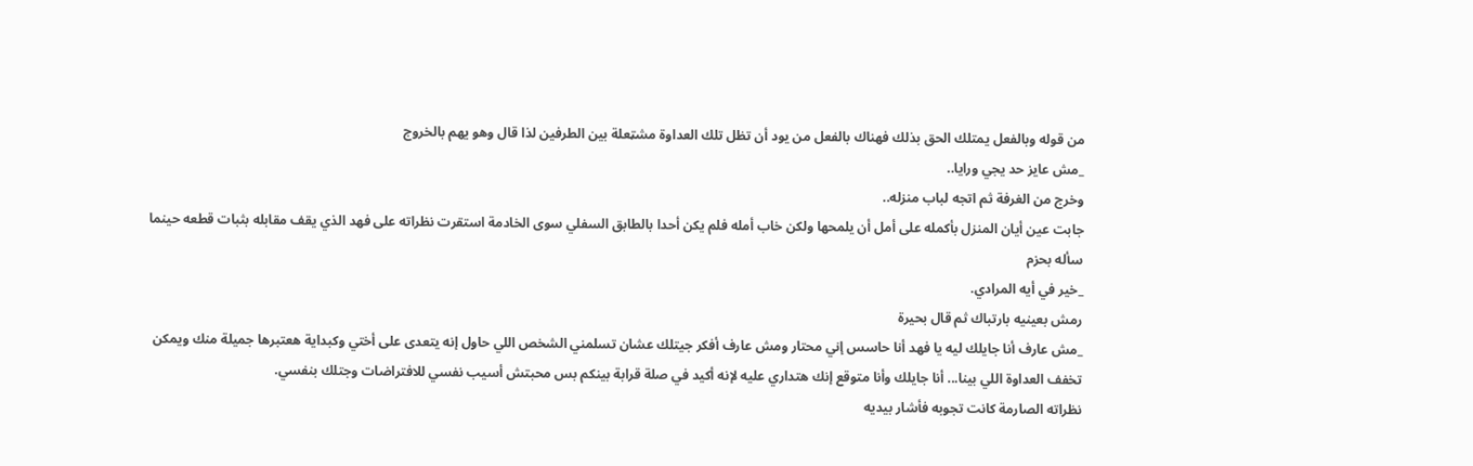من قوله وبالفعل يمتلك الحق بذلك فهناك بالفعل من يود أن تظل تلك العداوة مشټعلة بين الطرفين لذا قال وهو يهم بالخروج
_مش عايز حد يجي ورايا..
وخرج من الغرفة ثم اتجه لباب منزله..
جابت عين أيان المنزل بأكمله على أمل أن يلمحها ولكن خاب أمله فلم يكن أحدا بالطابق السفلي سوى الخادمة استقرت نظراته على فهد الذي يقف مقابله بثبات قطعه حينما سأله بحزم
_خير في أيه المرادي.
رمش بعينيه بارتباك ثم قال بحيرة
_مش عارف أنا جايلك ليه يا فهد أنا حاسس إني محتار ومش عارف أفكر جيتلك عشان تسلمني الشخص اللي حاول إنه يتعدى على أختي وكبداية هعتبرها جميلة منك ويمكن تخفف العداوة اللي بينا... أنا جايلك وأنا متوقع إنك هتداري عليه لإنه أكيد في صلة قرابة بينكم بس محبتش أسيب نفسي للافتراضات وجتلك بنفسي.
نظراته الصارمة كانت تجوبه فأشار بيديه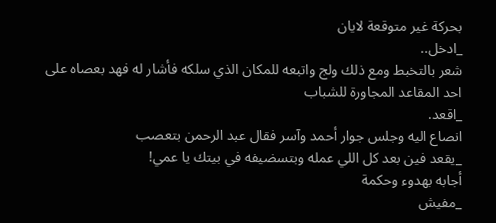بحركة غير متوقعة لايان
_ادخل..
شعر بالتخبط ومع ذلك ولج واتبعه للمكان الذي سلكه فأشار له فهد بعصاه على احد المقاعد المجاورة للشباب
_اقعد.
انصاع اليه وجلس جوار أحمد وآسر فقال عبد الرحمن بتعصب
_يقعد فين بعد كل اللي عمله وبتسضيفه في بيتك يا عمي!
أجابه بهدوء وحكمة
_مفيش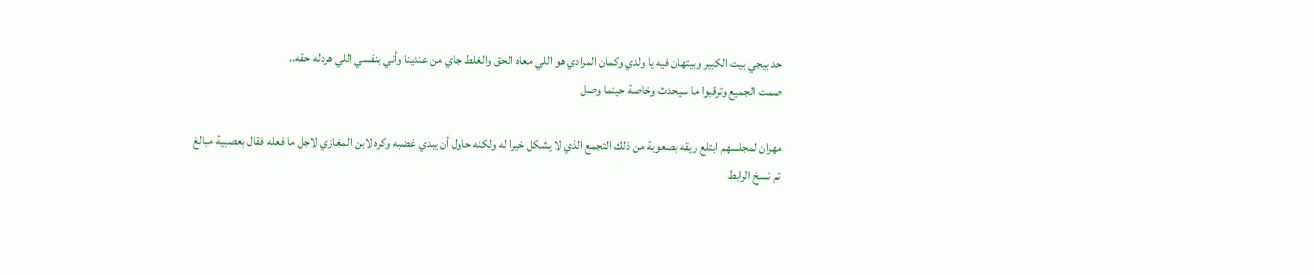حد بيجي بيت الكبير وبيتهان فيه يا ولدي وكمان المرادي هو اللي معاه الحق والغلط جاي من عندينا وأني بنفسي اللي هردله حقه..
صمت الجميع وترقبوا ما سيحدث وخاصة حينما وصل

مهران لمجلسهم ابتلع ريقه بصعوبة من ذلك التجمع الذي لا يشكل خيرا له ولكنه حاول أن يبدي غضبه وكره لابن المغازي لاجل ما فعله فقال بعصبية مبالغ
تم نسخ الرابط